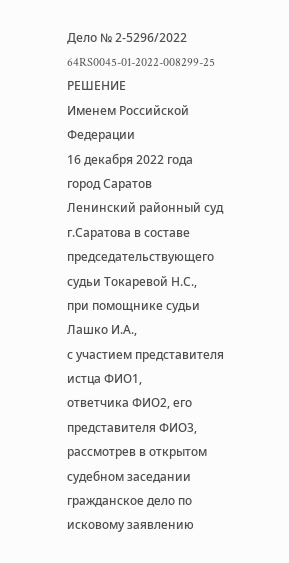Дело № 2-5296/2022
64RS0045-01-2022-008299-25
РЕШЕНИЕ
Именем Российской Федерации
16 декабря 2022 года город Саратов
Ленинский районный суд г.Саратова в составе
председательствующего судьи Токаревой Н.С.,
при помощнике судьи Лашко И.А.,
с участием представителя истца ФИО1,
ответчика ФИО2, его представителя ФИО3,
рассмотрев в открытом судебном заседании гражданское дело по исковому заявлению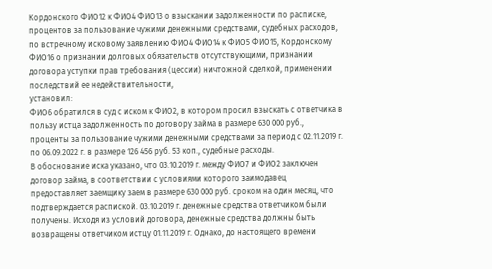Кордонского ФИО12 к ФИО4 ФИО13 о взыскании задолженности по расписке, процентов за пользование чужими денежными средствами, судебных расходов, по встречному исковому заявлению ФИО4 ФИО14 к ФИО5 ФИО15, Кордонскому ФИО16 о признании долговых обязательств отсутствующими, признании договора уступки прав требования (цессии) ничтожной сделкой, применении последствий ее недействительности,
установил:
ФИО6 обратился в суд с иском к ФИО2, в котором просил взыскать с ответчика в пользу истца задолженность по договору займа в размере 630 000 руб., проценты за пользование чужими денежными средствами за период с 02.11.2019 г. по 06.09.2022 г. в размере 126 456 руб. 53 коп., судебные расходы.
В обоснование иска указано, что 03.10.2019 г. между ФИО7 и ФИО2 заключен договор займа, в соответствии с условиями которого заимодавец предоставляет заемщику заем в размере 630 000 руб. сроком на один месяц, что подтверждается распиской. 03.10.2019 г. денежные средства ответчиком были получены. Исходя из условий договора, денежные средства должны быть возвращены ответчиком истцу 01.11.2019 г. Однако, до настоящего времени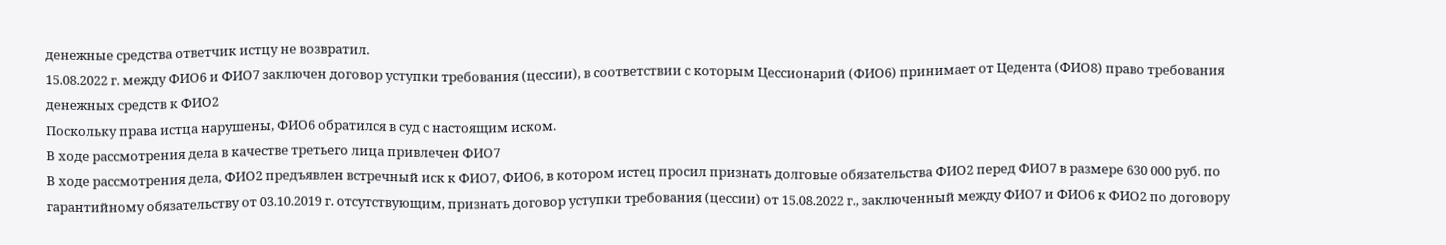денежные средства ответчик истцу не возвратил.
15.08.2022 г. между ФИО6 и ФИО7 заключен договор уступки требования (цессии), в соответствии с которым Цессионарий (ФИО6) принимает от Цедента (ФИО8) право требования денежных средств к ФИО2
Поскольку права истца нарушены, ФИО6 обратился в суд с настоящим иском.
В ходе рассмотрения дела в качестве третьего лица привлечен ФИО7
В ходе рассмотрения дела, ФИО2 предъявлен встречный иск к ФИО7, ФИО6, в котором истец просил признать долговые обязательства ФИО2 перед ФИО7 в размере 630 000 руб. по гарантийному обязательству от 03.10.2019 г. отсутствующим, признать договор уступки требования (цессии) от 15.08.2022 г., заключенный между ФИО7 и ФИО6 к ФИО2 по договору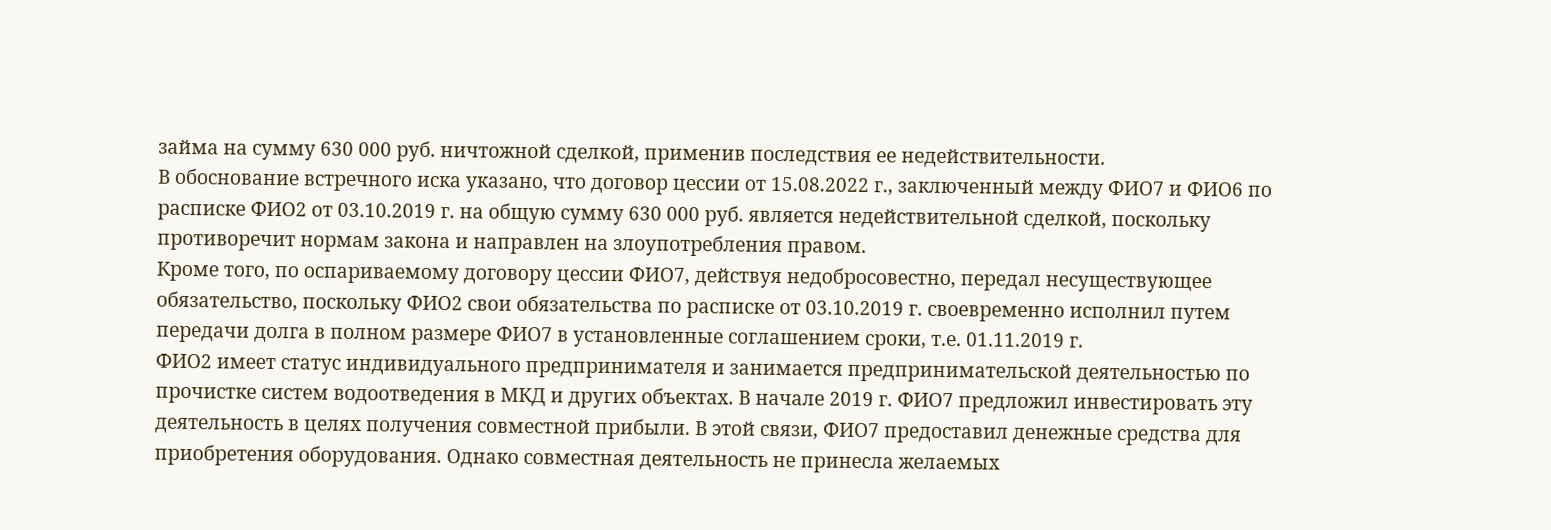займа на сумму 630 000 руб. ничтожной сделкой, применив последствия ее недействительности.
В обоснование встречного иска указано, что договор цессии от 15.08.2022 г., заключенный между ФИО7 и ФИО6 по расписке ФИО2 от 03.10.2019 г. на общую сумму 630 000 руб. является недействительной сделкой, поскольку противоречит нормам закона и направлен на злоупотребления правом.
Кроме того, по оспариваемому договору цессии ФИО7, действуя недобросовестно, передал несуществующее обязательство, поскольку ФИО2 свои обязательства по расписке от 03.10.2019 г. своевременно исполнил путем передачи долга в полном размере ФИО7 в установленные соглашением сроки, т.е. 01.11.2019 г.
ФИО2 имеет статус индивидуального предпринимателя и занимается предпринимательской деятельностью по прочистке систем водоотведения в МКД и других объектах. В начале 2019 г. ФИО7 предложил инвестировать эту деятельность в целях получения совместной прибыли. В этой связи, ФИО7 предоставил денежные средства для приобретения оборудования. Однако совместная деятельность не принесла желаемых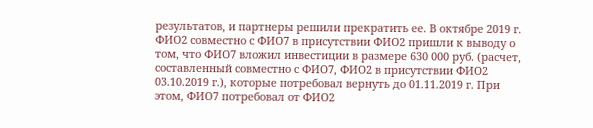результатов, и партнеры решили прекратить ее. В октябре 2019 г. ФИО2 совместно с ФИО7 в присутствии ФИО2 пришли к выводу о том, что ФИО7 вложил инвестиции в размере 630 000 руб. (расчет, составленный совместно с ФИО7, ФИО2 в присутствии ФИО2 03.10.2019 г.), которые потребовал вернуть до 01.11.2019 г. При этом, ФИО7 потребовал от ФИО2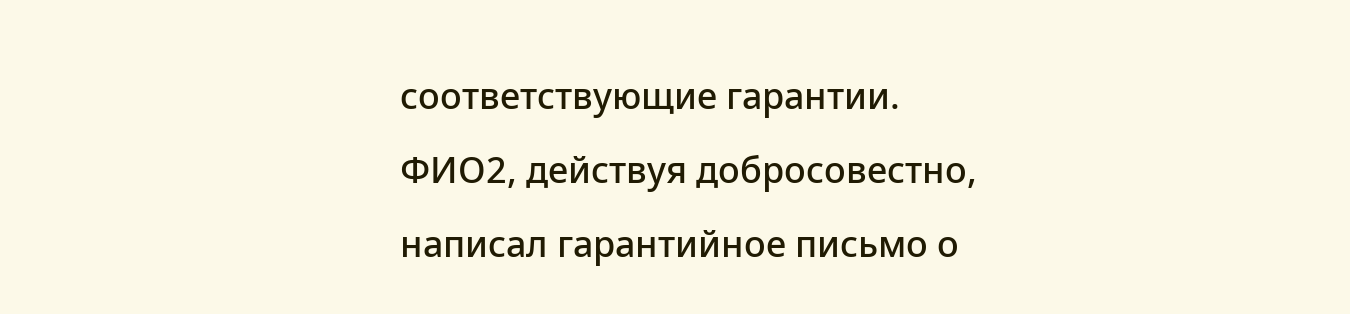соответствующие гарантии. ФИО2, действуя добросовестно, написал гарантийное письмо о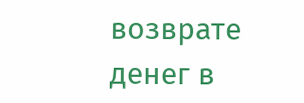возврате денег в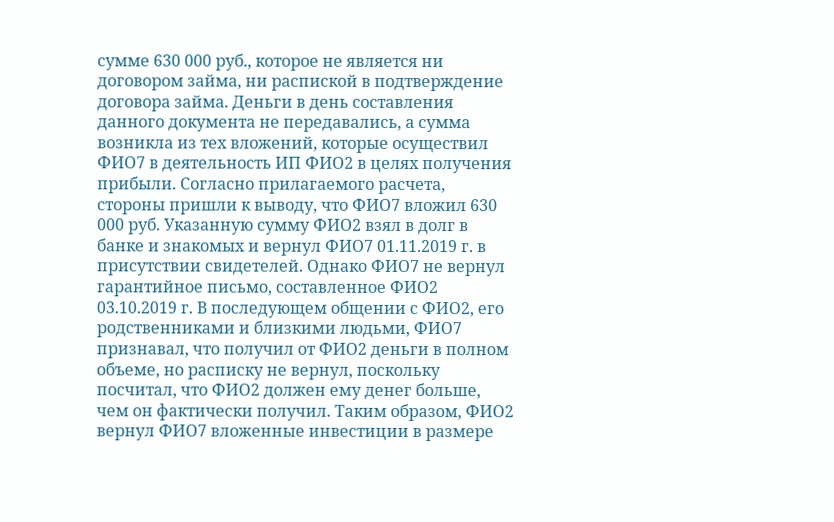сумме 630 000 руб., которое не является ни договором займа, ни распиской в подтверждение договора займа. Деньги в день составления данного документа не передавались, а сумма возникла из тех вложений, которые осуществил ФИО7 в деятельность ИП ФИО2 в целях получения прибыли. Согласно прилагаемого расчета, стороны пришли к выводу, что ФИО7 вложил 630 000 руб. Указанную сумму ФИО2 взял в долг в банке и знакомых и вернул ФИО7 01.11.2019 г. в присутствии свидетелей. Однако ФИО7 не вернул гарантийное письмо, составленное ФИО2 03.10.2019 г. В последующем общении с ФИО2, его родственниками и близкими людьми, ФИО7 признавал, что получил от ФИО2 деньги в полном объеме, но расписку не вернул, поскольку посчитал, что ФИО2 должен ему денег больше, чем он фактически получил. Таким образом, ФИО2 вернул ФИО7 вложенные инвестиции в размере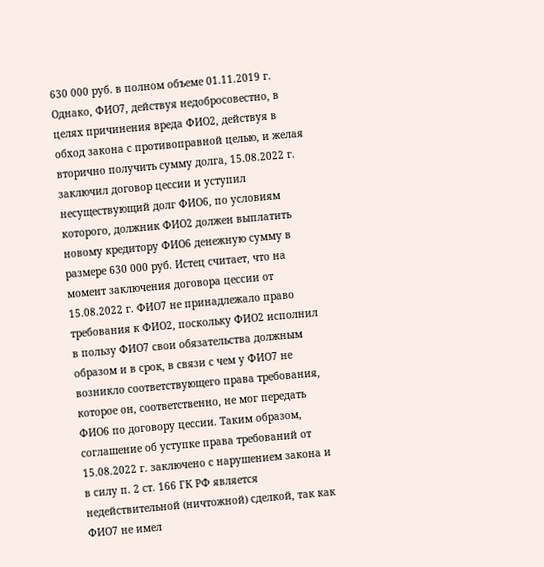630 000 руб. в полном объеме 01.11.2019 г.
Однако, ФИО7, действуя недобросовестно, в целях причинения вреда ФИО2, действуя в обход закона с противоправной целью, и желая вторично получить сумму долга, 15.08.2022 г. заключил договор цессии и уступил несуществующий долг ФИО6, по условиям которого, должник ФИО2 должен выплатить новому кредитору ФИО6 денежную сумму в размере 630 000 руб. Истец считает, что на момент заключения договора цессии от 15.08.2022 г. ФИО7 не принадлежало право требования к ФИО2, поскольку ФИО2 исполнил в пользу ФИО7 свои обязательства должным образом и в срок, в связи с чем у ФИО7 не возникло соответствующего права требования, которое он, соответственно, не мог передать ФИО6 по договору цессии. Таким образом, соглашение об уступке права требований от 15.08.2022 г. заключено с нарушением закона и в силу п. 2 ст. 166 ГК РФ является недействительной (ничтожной) сделкой, так как ФИО7 не имел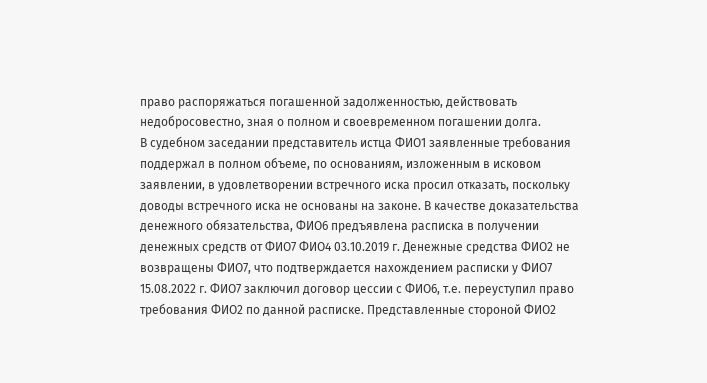право распоряжаться погашенной задолженностью, действовать недобросовестно, зная о полном и своевременном погашении долга.
В судебном заседании представитель истца ФИО1 заявленные требования поддержал в полном объеме, по основаниям, изложенным в исковом заявлении, в удовлетворении встречного иска просил отказать, поскольку доводы встречного иска не основаны на законе. В качестве доказательства денежного обязательства, ФИО6 предъявлена расписка в получении денежных средств от ФИО7 ФИО4 03.10.2019 г. Денежные средства ФИО2 не возвращены ФИО7, что подтверждается нахождением расписки у ФИО7 15.08.2022 г. ФИО7 заключил договор цессии с ФИО6, т.е. переуступил право требования ФИО2 по данной расписке. Представленные стороной ФИО2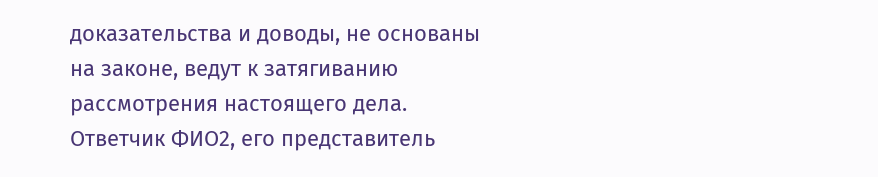доказательства и доводы, не основаны на законе, ведут к затягиванию рассмотрения настоящего дела.
Ответчик ФИО2, его представитель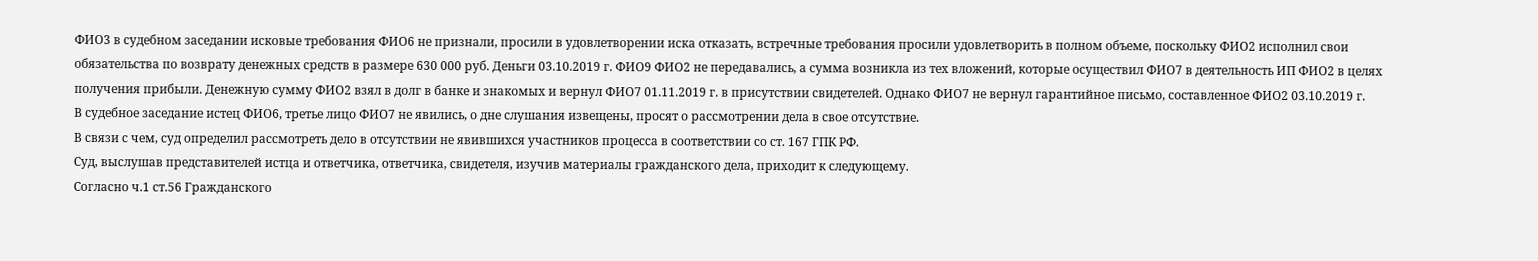ФИО3 в судебном заседании исковые требования ФИО6 не признали, просили в удовлетворении иска отказать, встречные требования просили удовлетворить в полном объеме, поскольку ФИО2 исполнил свои обязательства по возврату денежных средств в размере 630 000 руб. Деньги 03.10.2019 г. ФИО9 ФИО2 не передавались, а сумма возникла из тех вложений, которые осуществил ФИО7 в деятельность ИП ФИО2 в целях получения прибыли. Денежную сумму ФИО2 взял в долг в банке и знакомых и вернул ФИО7 01.11.2019 г. в присутствии свидетелей. Однако ФИО7 не вернул гарантийное письмо, составленное ФИО2 03.10.2019 г.
В судебное заседание истец ФИО6, третье лицо ФИО7 не явились, о дне слушания извещены, просят о рассмотрении дела в свое отсутствие.
В связи с чем, суд определил рассмотреть дело в отсутствии не явившихся участников процесса в соответствии со ст. 167 ГПК РФ.
Суд, выслушав представителей истца и ответчика, ответчика, свидетеля, изучив материалы гражданского дела, приходит к следующему.
Согласно ч.1 ст.56 Гражданского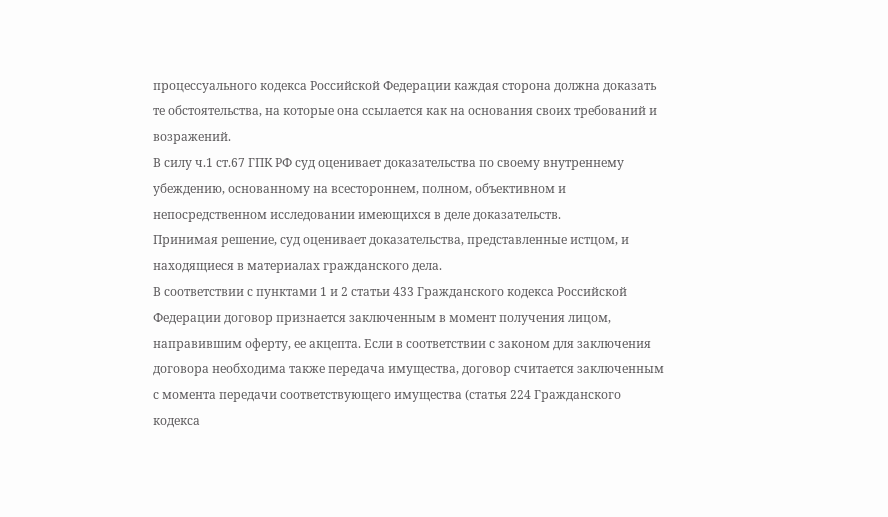процессуального кодекса Российской Федерации каждая сторона должна доказать те обстоятельства, на которые она ссылается как на основания своих требований и возражений.
В силу ч.1 ст.67 ГПК РФ суд оценивает доказательства по своему внутреннему убеждению, основанному на всестороннем, полном, объективном и непосредственном исследовании имеющихся в деле доказательств.
Принимая решение, суд оценивает доказательства, представленные истцом, и находящиеся в материалах гражданского дела.
В соответствии с пунктами 1 и 2 статьи 433 Гражданского кодекса Российской Федерации договор признается заключенным в момент получения лицом, направившим оферту, ее акцепта. Если в соответствии с законом для заключения договора необходима также передача имущества, договор считается заключенным с момента передачи соответствующего имущества (статья 224 Гражданского кодекса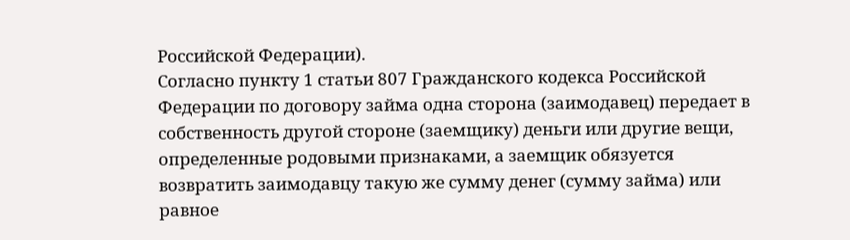Российской Федерации).
Согласно пункту 1 статьи 807 Гражданского кодекса Российской Федерации по договору займа одна сторона (заимодавец) передает в собственность другой стороне (заемщику) деньги или другие вещи, определенные родовыми признаками, а заемщик обязуется возвратить заимодавцу такую же сумму денег (сумму займа) или равное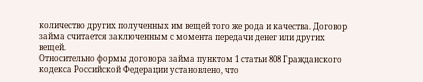количество других полученных им вещей того же рода и качества. Договор займа считается заключенным с момента передачи денег или других вещей.
Относительно формы договора займа пунктом 1 статьи 808 Гражданского кодекса Российской Федерации установлено, что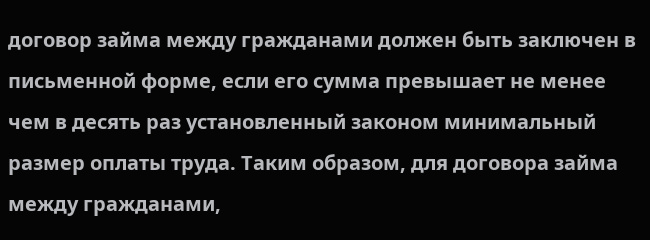договор займа между гражданами должен быть заключен в письменной форме, если его сумма превышает не менее чем в десять раз установленный законом минимальный размер оплаты труда. Таким образом, для договора займа между гражданами,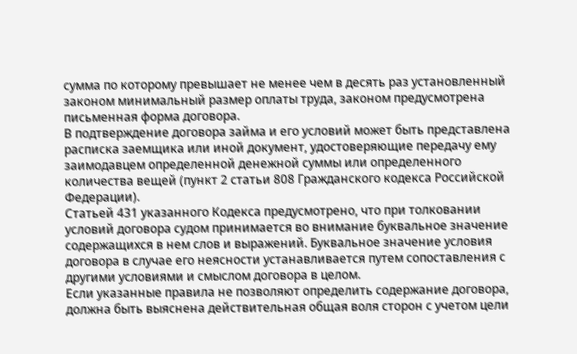сумма по которому превышает не менее чем в десять раз установленный законом минимальный размер оплаты труда, законом предусмотрена письменная форма договора.
В подтверждение договора займа и его условий может быть представлена расписка заемщика или иной документ, удостоверяющие передачу ему заимодавцем определенной денежной суммы или определенного количества вещей (пункт 2 статьи 808 Гражданского кодекса Российской Федерации).
Статьей 431 указанного Кодекса предусмотрено, что при толковании условий договора судом принимается во внимание буквальное значение содержащихся в нем слов и выражений. Буквальное значение условия договора в случае его неясности устанавливается путем сопоставления с другими условиями и смыслом договора в целом.
Если указанные правила не позволяют определить содержание договора, должна быть выяснена действительная общая воля сторон с учетом цели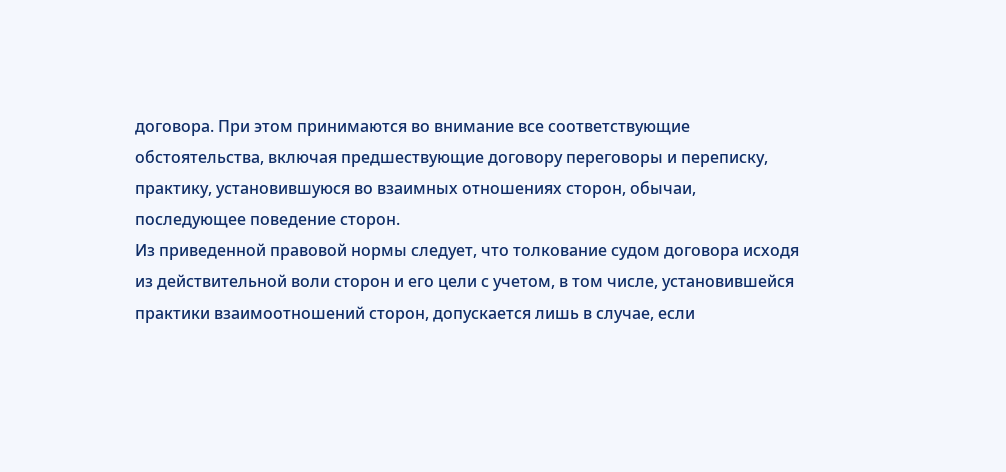договора. При этом принимаются во внимание все соответствующие обстоятельства, включая предшествующие договору переговоры и переписку, практику, установившуюся во взаимных отношениях сторон, обычаи, последующее поведение сторон.
Из приведенной правовой нормы следует, что толкование судом договора исходя из действительной воли сторон и его цели с учетом, в том числе, установившейся практики взаимоотношений сторон, допускается лишь в случае, если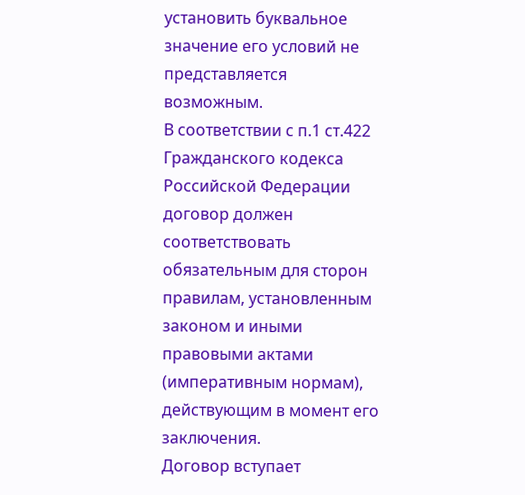установить буквальное значение его условий не представляется возможным.
В соответствии с п.1 ст.422 Гражданского кодекса Российской Федерации договор должен соответствовать обязательным для сторон правилам, установленным законом и иными правовыми актами (императивным нормам), действующим в момент его заключения.
Договор вступает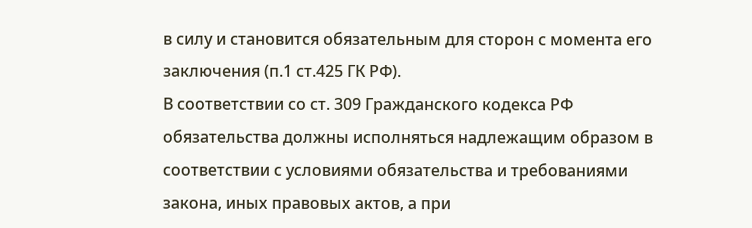в силу и становится обязательным для сторон с момента его заключения (п.1 ст.425 ГК РФ).
В соответствии со ст. 309 Гражданского кодекса РФ обязательства должны исполняться надлежащим образом в соответствии с условиями обязательства и требованиями закона, иных правовых актов, а при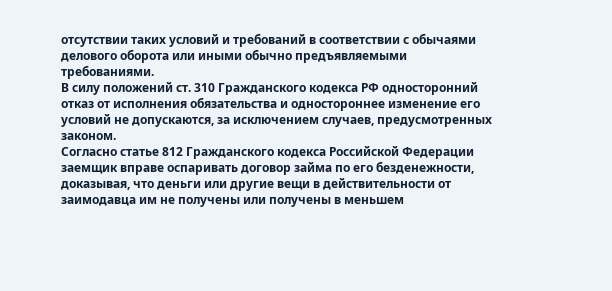отсутствии таких условий и требований в соответствии с обычаями делового оборота или иными обычно предъявляемыми требованиями.
В силу положений ст. 310 Гражданского кодекса РФ односторонний отказ от исполнения обязательства и одностороннее изменение его условий не допускаются, за исключением случаев, предусмотренных законом.
Согласно статье 812 Гражданского кодекса Российской Федерации заемщик вправе оспаривать договор займа по его безденежности, доказывая, что деньги или другие вещи в действительности от заимодавца им не получены или получены в меньшем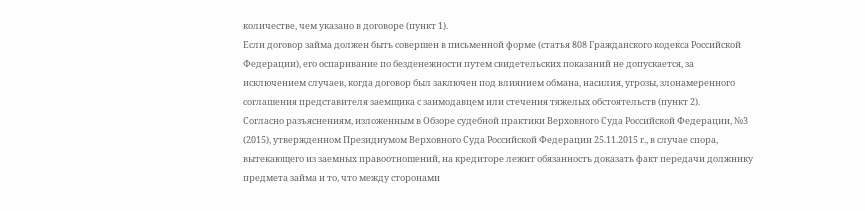количестве, чем указано в договоре (пункт 1).
Если договор займа должен быть совершен в письменной форме (статья 808 Гражданского кодекса Российской Федерации), его оспаривание по безденежности путем свидетельских показаний не допускается, за исключением случаев, когда договор был заключен под влиянием обмана, насилия, угрозы, злонамеренного соглашения представителя заемщика с заимодавцем или стечения тяжелых обстоятельств (пункт 2).
Согласно разъяснениям, изложенным в Обзоре судебной практики Верховного Суда Российской Федерации, №3 (2015), утвержденном Президиумом Верховного Суда Российской Федерации 25.11.2015 г., в случае спора, вытекающего из заемных правоотношений, на кредиторе лежит обязанность доказать факт передачи должнику предмета займа и то, что между сторонами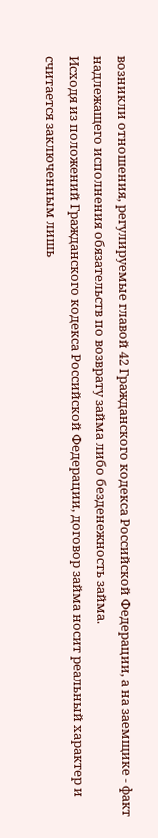возникли отношения, регулируемые главой 42 Гражданского кодекса Российской Федерации, а на заемщике - факт надлежащего исполнения обязательств по возврату займа либо безденежность займа.
Исходя из положений Гражданского кодекса Российской Федерации, договор займа носит реальный характер и считается заключенным лишь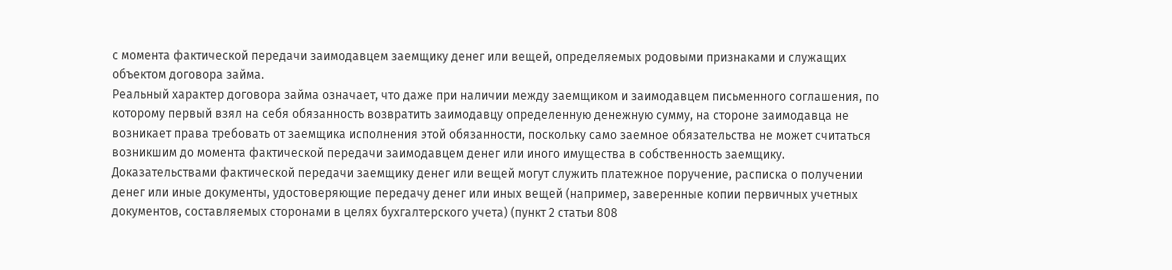с момента фактической передачи заимодавцем заемщику денег или вещей, определяемых родовыми признаками и служащих объектом договора займа.
Реальный характер договора займа означает, что даже при наличии между заемщиком и заимодавцем письменного соглашения, по которому первый взял на себя обязанность возвратить заимодавцу определенную денежную сумму, на стороне заимодавца не возникает права требовать от заемщика исполнения этой обязанности, поскольку само заемное обязательства не может считаться возникшим до момента фактической передачи заимодавцем денег или иного имущества в собственность заемщику.
Доказательствами фактической передачи заемщику денег или вещей могут служить платежное поручение, расписка о получении денег или иные документы, удостоверяющие передачу денег или иных вещей (например, заверенные копии первичных учетных документов, составляемых сторонами в целях бухгалтерского учета) (пункт 2 статьи 808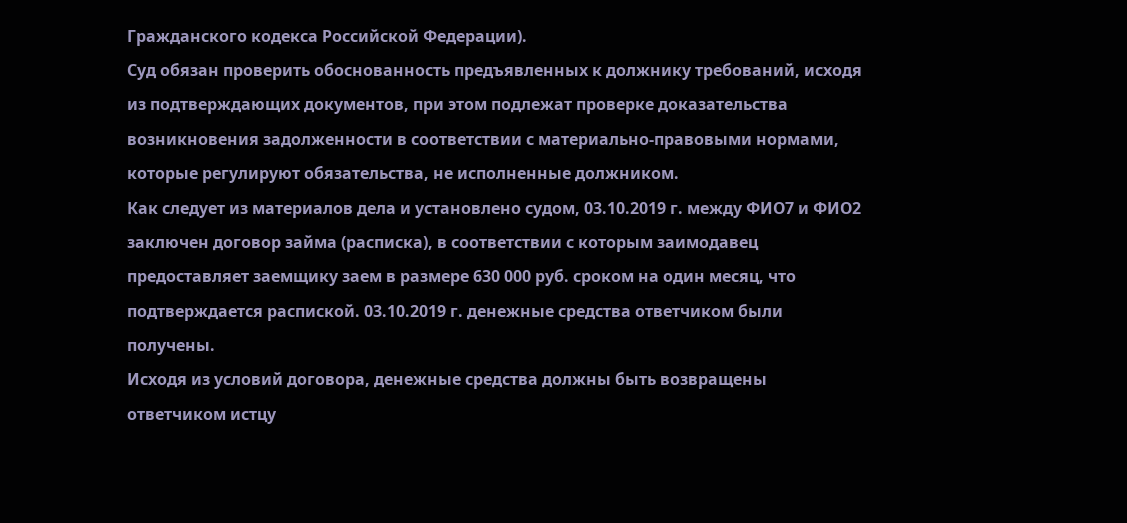Гражданского кодекса Российской Федерации).
Суд обязан проверить обоснованность предъявленных к должнику требований, исходя из подтверждающих документов, при этом подлежат проверке доказательства возникновения задолженности в соответствии с материально-правовыми нормами, которые регулируют обязательства, не исполненные должником.
Как следует из материалов дела и установлено судом, 03.10.2019 г. между ФИО7 и ФИО2 заключен договор займа (расписка), в соответствии с которым заимодавец предоставляет заемщику заем в размере 630 000 руб. сроком на один месяц, что подтверждается распиской. 03.10.2019 г. денежные средства ответчиком были получены.
Исходя из условий договора, денежные средства должны быть возвращены ответчиком истцу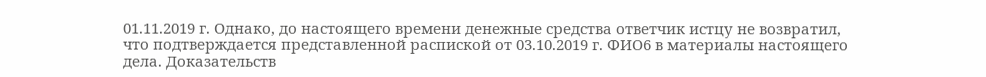01.11.2019 г. Однако, до настоящего времени денежные средства ответчик истцу не возвратил, что подтверждается представленной распиской от 03.10.2019 г. ФИО6 в материалы настоящего дела. Доказательств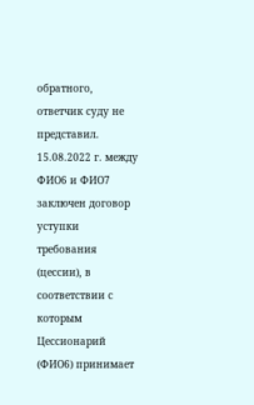обратного, ответчик суду не представил.
15.08.2022 г. между ФИО6 и ФИО7 заключен договор уступки требования (цессии), в соответствии с которым Цессионарий (ФИО6) принимает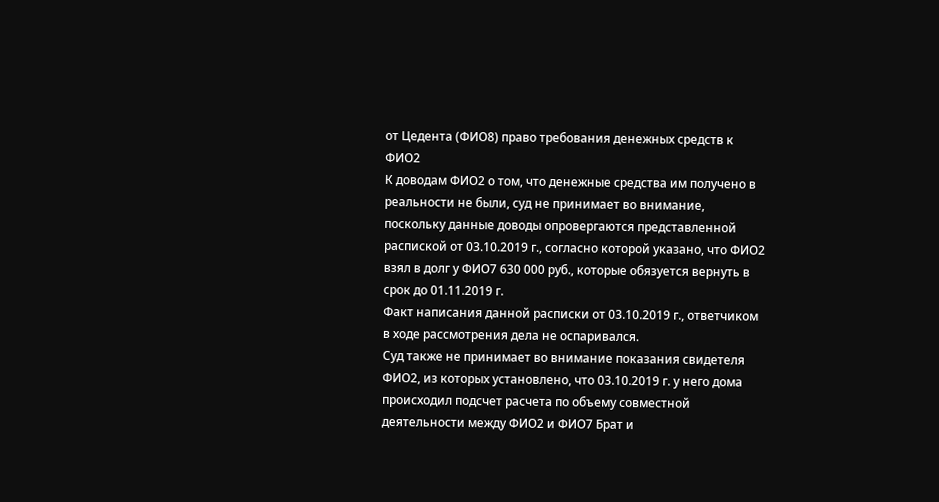от Цедента (ФИО8) право требования денежных средств к ФИО2
К доводам ФИО2 о том, что денежные средства им получено в реальности не были, суд не принимает во внимание, поскольку данные доводы опровергаются представленной распиской от 03.10.2019 г., согласно которой указано, что ФИО2 взял в долг у ФИО7 630 000 руб., которые обязуется вернуть в срок до 01.11.2019 г.
Факт написания данной расписки от 03.10.2019 г., ответчиком в ходе рассмотрения дела не оспаривался.
Суд также не принимает во внимание показания свидетеля ФИО2, из которых установлено, что 03.10.2019 г. у него дома происходил подсчет расчета по объему совместной деятельности между ФИО2 и ФИО7 Брат и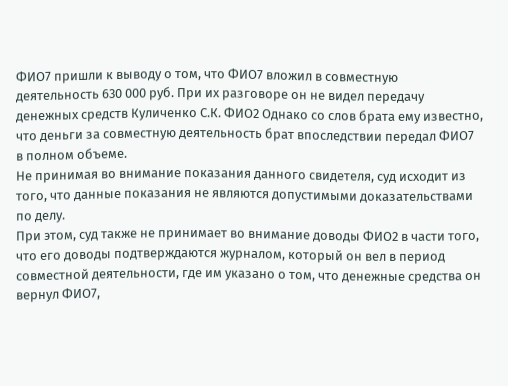ФИО7 пришли к выводу о том, что ФИО7 вложил в совместную деятельность 630 000 руб. При их разговоре он не видел передачу денежных средств Куличенко С.К. ФИО2 Однако со слов брата ему известно, что деньги за совместную деятельность брат впоследствии передал ФИО7 в полном объеме.
Не принимая во внимание показания данного свидетеля, суд исходит из того, что данные показания не являются допустимыми доказательствами по делу.
При этом, суд также не принимает во внимание доводы ФИО2 в части того, что его доводы подтверждаются журналом, который он вел в период совместной деятельности, где им указано о том, что денежные средства он вернул ФИО7,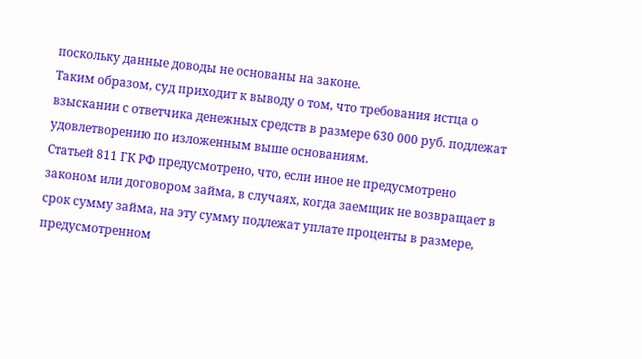поскольку данные доводы не основаны на законе.
Таким образом, суд приходит к выводу о том, что требования истца о взыскании с ответчика денежных средств в размере 630 000 руб. подлежат удовлетворению по изложенным выше основаниям.
Статьей 811 ГК РФ предусмотрено, что, если иное не предусмотрено законом или договором займа, в случаях, когда заемщик не возвращает в срок сумму займа, на эту сумму подлежат уплате проценты в размере, предусмотренном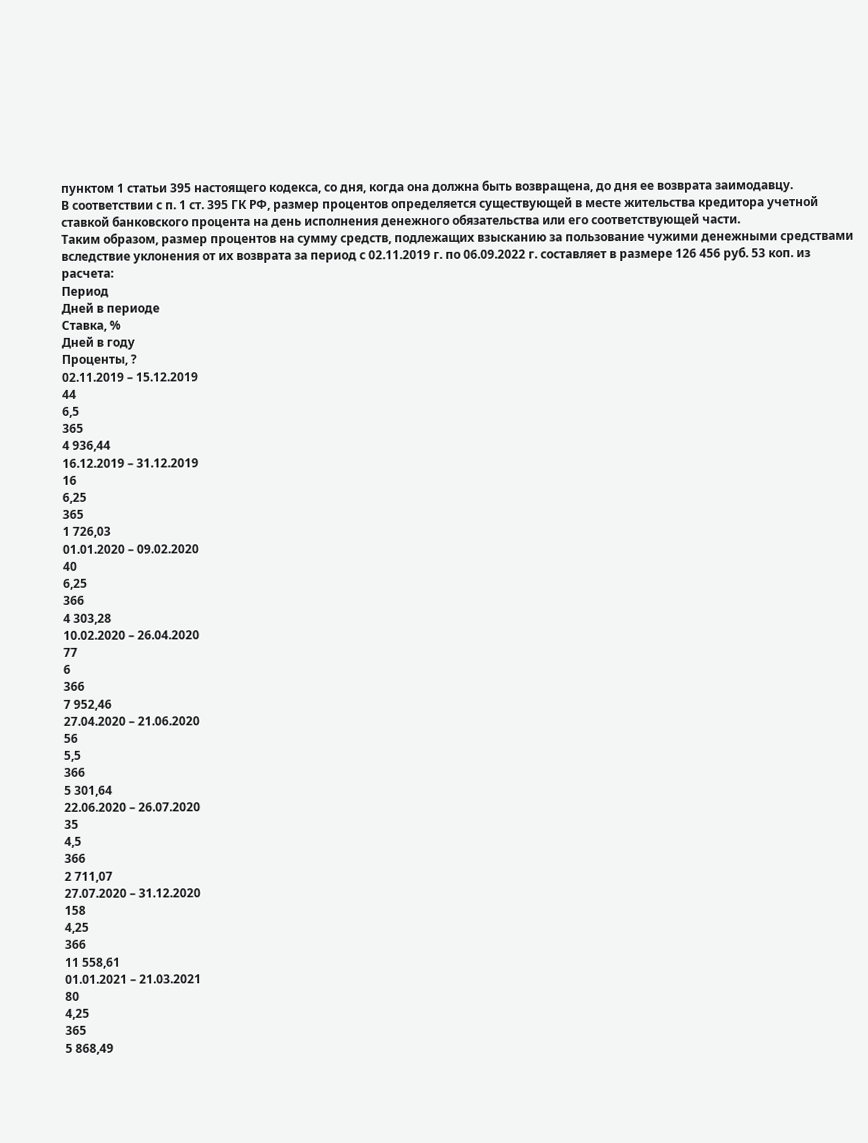пунктом 1 статьи 395 настоящего кодекса, со дня, когда она должна быть возвращена, до дня ее возврата заимодавцу.
В соответствии с п. 1 ст. 395 ГК РФ, размер процентов определяется существующей в месте жительства кредитора учетной ставкой банковского процента на день исполнения денежного обязательства или его соответствующей части.
Таким образом, размер процентов на сумму средств, подлежащих взысканию за пользование чужими денежными средствами вследствие уклонения от их возврата за период с 02.11.2019 г. по 06.09.2022 г. составляет в размере 126 456 руб. 53 коп. из расчета:
Период
Дней в периоде
Ставка, %
Дней в году
Проценты, ?
02.11.2019 – 15.12.2019
44
6,5
365
4 936,44
16.12.2019 – 31.12.2019
16
6,25
365
1 726,03
01.01.2020 – 09.02.2020
40
6,25
366
4 303,28
10.02.2020 – 26.04.2020
77
6
366
7 952,46
27.04.2020 – 21.06.2020
56
5,5
366
5 301,64
22.06.2020 – 26.07.2020
35
4,5
366
2 711,07
27.07.2020 – 31.12.2020
158
4,25
366
11 558,61
01.01.2021 – 21.03.2021
80
4,25
365
5 868,49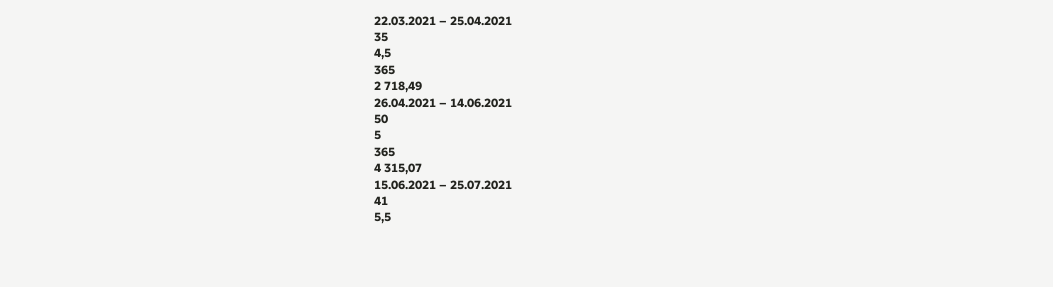22.03.2021 – 25.04.2021
35
4,5
365
2 718,49
26.04.2021 – 14.06.2021
50
5
365
4 315,07
15.06.2021 – 25.07.2021
41
5,5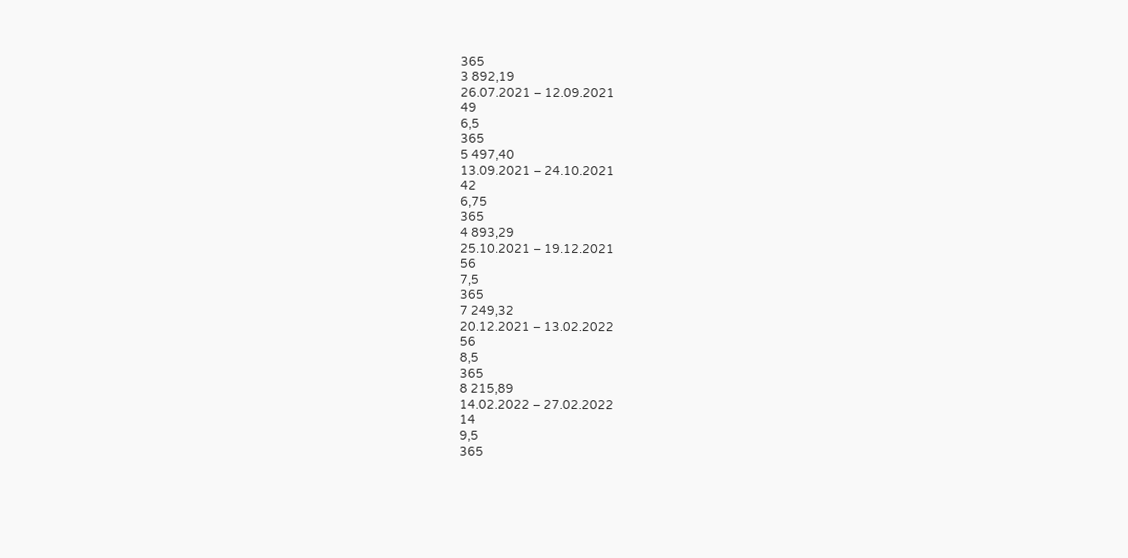365
3 892,19
26.07.2021 – 12.09.2021
49
6,5
365
5 497,40
13.09.2021 – 24.10.2021
42
6,75
365
4 893,29
25.10.2021 – 19.12.2021
56
7,5
365
7 249,32
20.12.2021 – 13.02.2022
56
8,5
365
8 215,89
14.02.2022 – 27.02.2022
14
9,5
365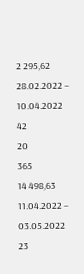2 295,62
28.02.2022 – 10.04.2022
42
20
365
14 498,63
11.04.2022 – 03.05.2022
23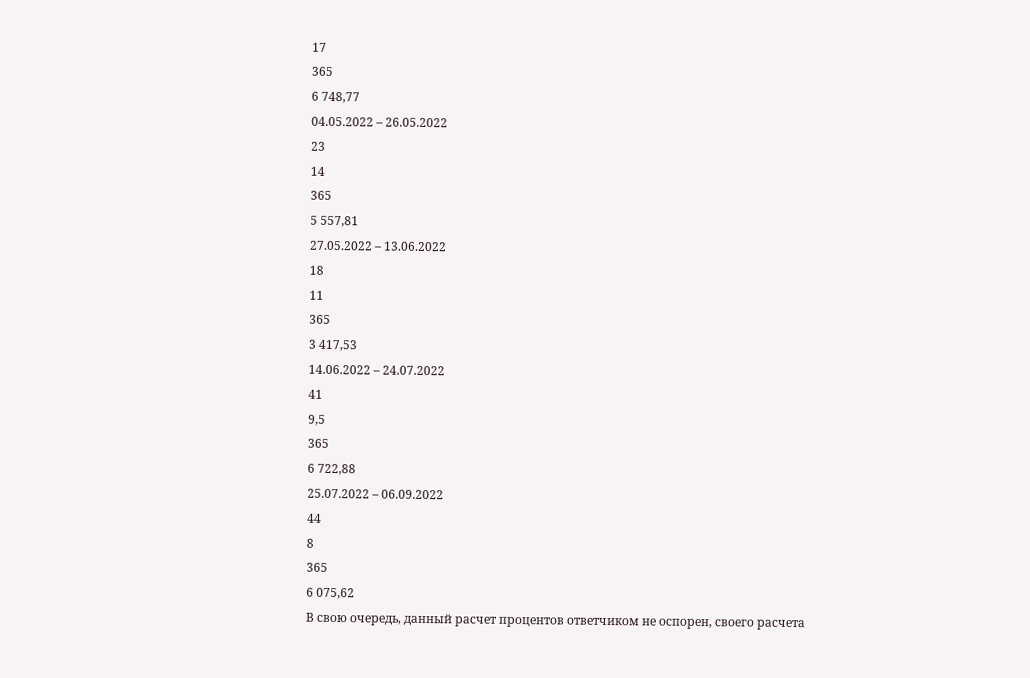17
365
6 748,77
04.05.2022 – 26.05.2022
23
14
365
5 557,81
27.05.2022 – 13.06.2022
18
11
365
3 417,53
14.06.2022 – 24.07.2022
41
9,5
365
6 722,88
25.07.2022 – 06.09.2022
44
8
365
6 075,62
В свою очередь, данный расчет процентов ответчиком не оспорен, своего расчета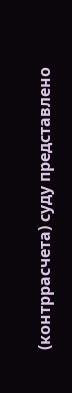(контррасчета) суду представлено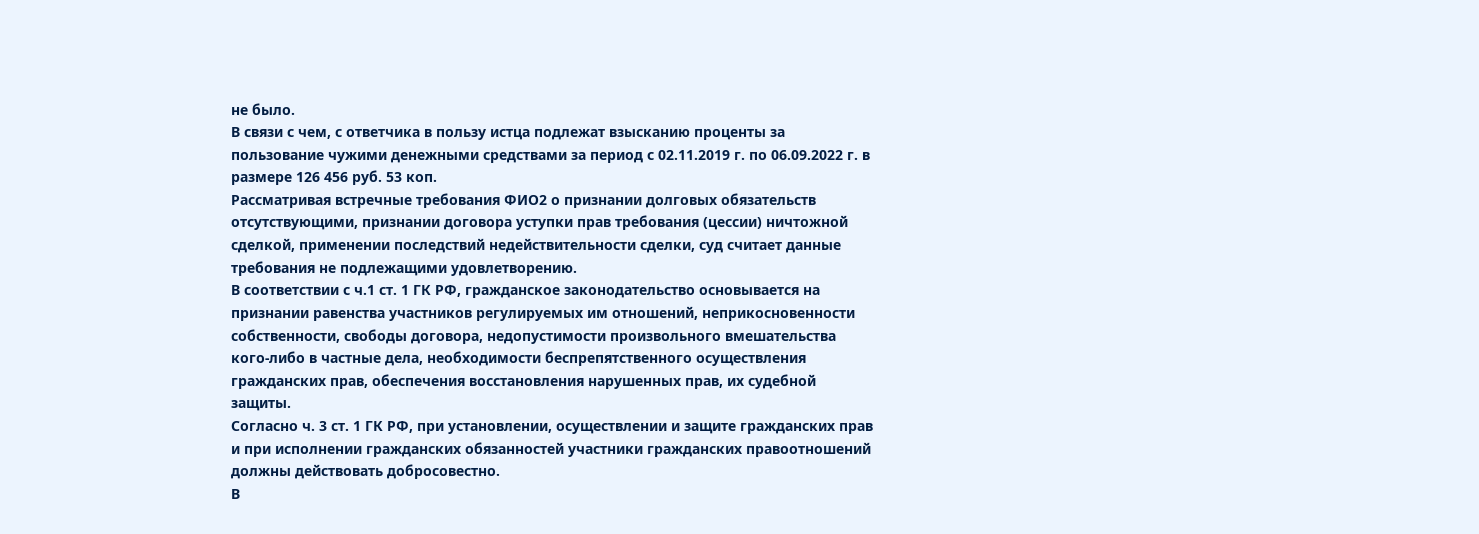не было.
В связи с чем, с ответчика в пользу истца подлежат взысканию проценты за пользование чужими денежными средствами за период с 02.11.2019 г. по 06.09.2022 г. в размере 126 456 руб. 53 коп.
Рассматривая встречные требования ФИО2 о признании долговых обязательств отсутствующими, признании договора уступки прав требования (цессии) ничтожной сделкой, применении последствий недействительности сделки, суд считает данные требования не подлежащими удовлетворению.
В соответствии с ч.1 ст. 1 ГК РФ, гражданское законодательство основывается на признании равенства участников регулируемых им отношений, неприкосновенности собственности, свободы договора, недопустимости произвольного вмешательства кого-либо в частные дела, необходимости беспрепятственного осуществления гражданских прав, обеспечения восстановления нарушенных прав, их судебной защиты.
Согласно ч. 3 ст. 1 ГК РФ, при установлении, осуществлении и защите гражданских прав и при исполнении гражданских обязанностей участники гражданских правоотношений должны действовать добросовестно.
В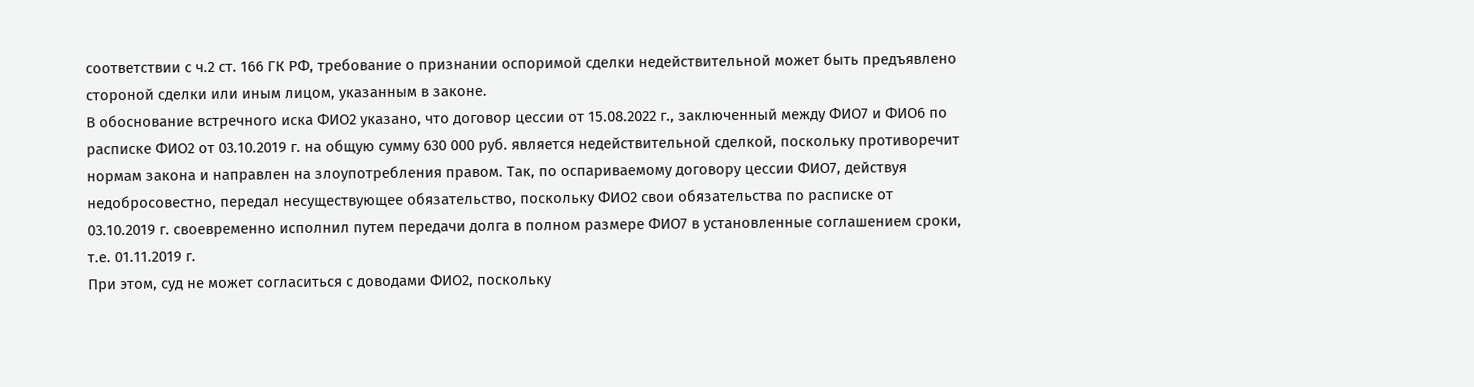соответствии с ч.2 ст. 166 ГК РФ, требование о признании оспоримой сделки недействительной может быть предъявлено стороной сделки или иным лицом, указанным в законе.
В обоснование встречного иска ФИО2 указано, что договор цессии от 15.08.2022 г., заключенный между ФИО7 и ФИО6 по расписке ФИО2 от 03.10.2019 г. на общую сумму 630 000 руб. является недействительной сделкой, поскольку противоречит нормам закона и направлен на злоупотребления правом. Так, по оспариваемому договору цессии ФИО7, действуя недобросовестно, передал несуществующее обязательство, поскольку ФИО2 свои обязательства по расписке от 03.10.2019 г. своевременно исполнил путем передачи долга в полном размере ФИО7 в установленные соглашением сроки, т.е. 01.11.2019 г.
При этом, суд не может согласиться с доводами ФИО2, поскольку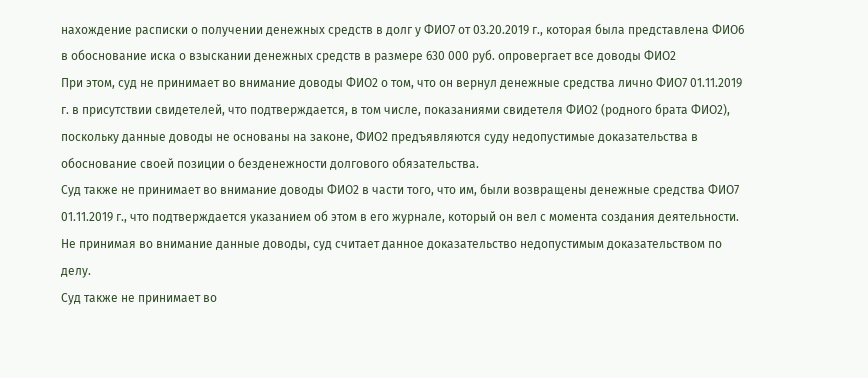нахождение расписки о получении денежных средств в долг у ФИО7 от 03.20.2019 г., которая была представлена ФИО6 в обоснование иска о взыскании денежных средств в размере 630 000 руб. опровергает все доводы ФИО2
При этом, суд не принимает во внимание доводы ФИО2 о том, что он вернул денежные средства лично ФИО7 01.11.2019 г. в присутствии свидетелей, что подтверждается, в том числе, показаниями свидетеля ФИО2 (родного брата ФИО2), поскольку данные доводы не основаны на законе, ФИО2 предъявляются суду недопустимые доказательства в обоснование своей позиции о безденежности долгового обязательства.
Суд также не принимает во внимание доводы ФИО2 в части того, что им, были возвращены денежные средства ФИО7 01.11.2019 г., что подтверждается указанием об этом в его журнале, который он вел с момента создания деятельности. Не принимая во внимание данные доводы, суд считает данное доказательство недопустимым доказательством по делу.
Суд также не принимает во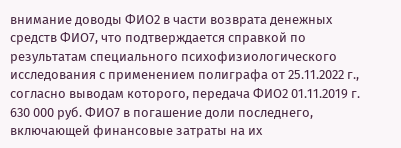внимание доводы ФИО2 в части возврата денежных средств ФИО7, что подтверждается справкой по результатам специального психофизиологического исследования с применением полиграфа от 25.11.2022 г., согласно выводам которого, передача ФИО2 01.11.2019 г. 630 000 руб. ФИО7 в погашение доли последнего, включающей финансовые затраты на их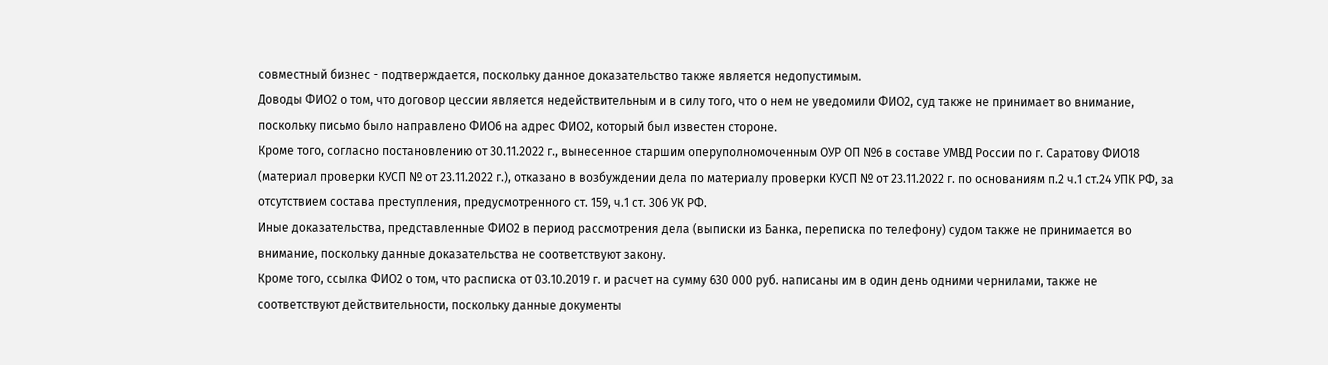совместный бизнес - подтверждается, поскольку данное доказательство также является недопустимым.
Доводы ФИО2 о том, что договор цессии является недействительным и в силу того, что о нем не уведомили ФИО2, суд также не принимает во внимание, поскольку письмо было направлено ФИО6 на адрес ФИО2, который был известен стороне.
Кроме того, согласно постановлению от 30.11.2022 г., вынесенное старшим оперуполномоченным ОУР ОП №6 в составе УМВД России по г. Саратову ФИО18 (материал проверки КУСП № от 23.11.2022 г.), отказано в возбуждении дела по материалу проверки КУСП № от 23.11.2022 г. по основаниям п.2 ч.1 ст.24 УПК РФ, за отсутствием состава преступления, предусмотренного ст. 159, ч.1 ст. 306 УК РФ.
Иные доказательства, представленные ФИО2 в период рассмотрения дела (выписки из Банка, переписка по телефону) судом также не принимается во внимание, поскольку данные доказательства не соответствуют закону.
Кроме того, ссылка ФИО2 о том, что расписка от 03.10.2019 г. и расчет на сумму 630 000 руб. написаны им в один день одними чернилами, также не соответствуют действительности, поскольку данные документы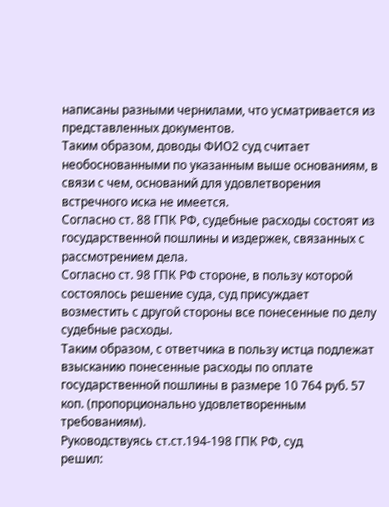написаны разными чернилами, что усматривается из представленных документов.
Таким образом, доводы ФИО2 суд считает необоснованными по указанным выше основаниям, в связи с чем, оснований для удовлетворения встречного иска не имеется.
Согласно ст. 88 ГПК РФ, судебные расходы состоят из государственной пошлины и издержек, связанных с рассмотрением дела.
Согласно ст. 98 ГПК РФ стороне, в пользу которой состоялось решение суда, суд присуждает возместить с другой стороны все понесенные по делу судебные расходы.
Таким образом, с ответчика в пользу истца подлежат взысканию понесенные расходы по оплате государственной пошлины в размере 10 764 руб. 57 коп. (пропорционально удовлетворенным требованиям).
Руководствуясь ст.ст.194-198 ГПК РФ, суд
решил: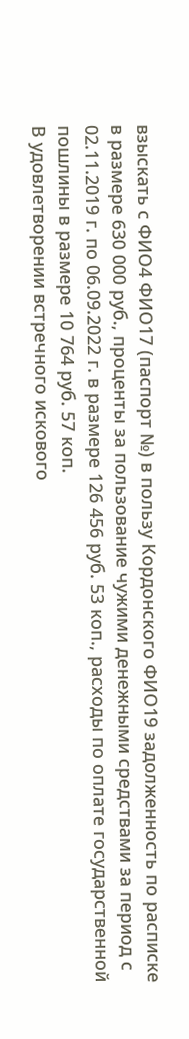взыскать с ФИО4 ФИО17 (паспорт №) в пользу Кордонского ФИО19 задолженность по расписке в размере 630 000 руб., проценты за пользование чужими денежными средствами за период с 02.11.2019 г. по 06.09.2022 г. в размере 126 456 руб. 53 коп., расходы по оплате государственной пошлины в размере 10 764 руб. 57 коп.
В удовлетворении встречного искового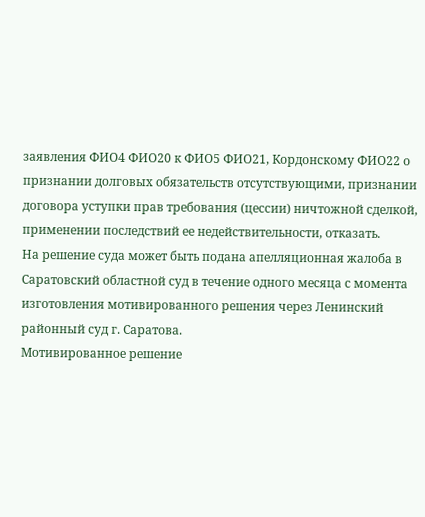заявления ФИО4 ФИО20 к ФИО5 ФИО21, Кордонскому ФИО22 о признании долговых обязательств отсутствующими, признании договора уступки прав требования (цессии) ничтожной сделкой, применении последствий ее недействительности, отказать.
На решение суда может быть подана апелляционная жалоба в Саратовский областной суд в течение одного месяца с момента изготовления мотивированного решения через Ленинский районный суд г. Саратова.
Мотивированное решение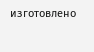изготовлено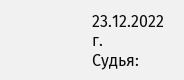23.12.2022 г.
Судья: